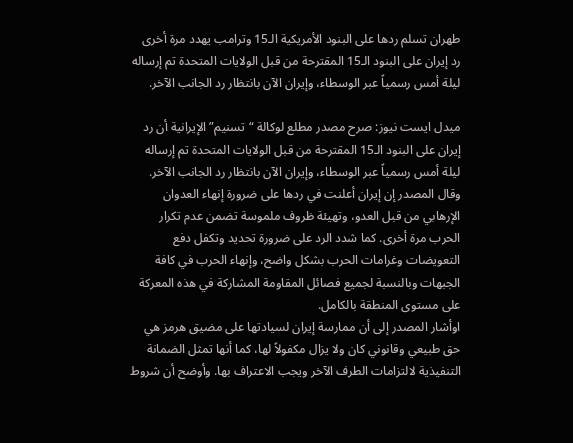طهران تسلم ردها على البنود الأمريكية الـ15 وترامب يهدد مرة أخرى
رد إيران على البنود الـ15 المقترحة من قبل الولايات المتحدة تم إرساله ليلة أمس رسمياً عبر الوسطاء، وإيران الآن بانتظار رد الجانب الآخر.

ميدل ايست نيوز: صرح مصدر مطلع لوكالة “تسنيم” الإيرانية أن رد إيران على البنود الـ15 المقترحة من قبل الولايات المتحدة تم إرساله ليلة أمس رسمياً عبر الوسطاء، وإيران الآن بانتظار رد الجانب الآخر.
وقال المصدر إن إيران أعلنت في ردها على ضرورة إنهاء العدوان الإرهابي من قبل العدو، وتهيئة ظروف ملموسة تضمن عدم تكرار الحرب مرة أخرى. كما شدد الرد على ضرورة تحديد وتكفل دفع التعويضات وغرامات الحرب بشكل واضح، وإنهاء الحرب في كافة الجبهات وبالنسبة لجميع فصائل المقاومة المشاركة في هذه المعركة على مستوى المنطقة بالكامل.
اوأشار المصدر إلى أن ممارسة إيران لسيادتها على مضيق هرمز هي حق طبيعي وقانوني كان ولا يزال مكفولاً لها، كما أنها تمثل الضمانة التنفيذية لالتزامات الطرف الآخر ويجب الاعتراف بها. وأوضح أن شروط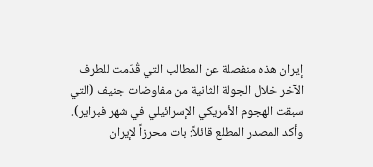إيران هذه منفصلة عن المطالب التي قُدّمت للطرف الآخر خلال الجولة الثانية من مفاوضات جنيف (التي سبقت الهجوم الأمريكي الإسرائيلي في شهر فبراير).
وأكد المصدر المطلع قائلاً: بات محرزاً لإيران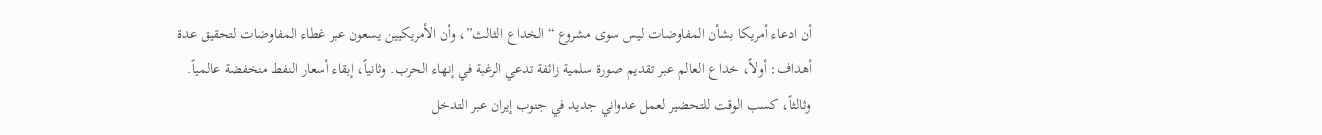أن ادعاء أمريكا بشأن المفاوضات ليس سوى مشروع “الخداع الثالث”، وأن الأمريكيين يسعون عبر غطاء المفاوضات لتحقيق عدة أهداف: أولاً، خداع العالم عبر تقديم صورة سلمية زائفة تدعي الرغبة في إنهاء الحرب. وثانياً، إبقاء أسعار النفط منخفضة عالمياً. وثالثاً، كسب الوقت للتحضير لعمل عدواني جديد في جنوب إيران عبر التدخل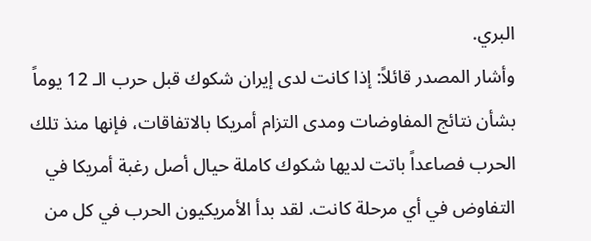البري.
وأشار المصدر قائلاً: إذا كانت لدى إيران شكوك قبل حرب الـ 12 يوماً بشأن نتائج المفاوضات ومدى التزام أمريكا بالاتفاقات، فإنها منذ تلك الحرب فصاعداً باتت لديها شكوك كاملة حيال أصل رغبة أمريكا في التفاوض في أي مرحلة كانت. لقد بدأ الأمريكيون الحرب في كل من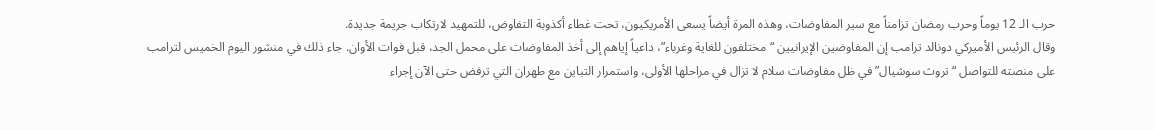حرب الـ 12 يوماً وحرب رمضان تزامناً مع سير المفاوضات، وهذه المرة أيضاً يسعى الأمريكيون، تحت غطاء أكذوبة التفاوض، للتمهيد لارتكاب جريمة جديدة.
وقال الرئيس الأميركي دونالد ترامب إن المفاوضين الإيرانيين “مختلفون للغاية وغرباء”، داعياً إياهم إلى أخذ المفاوضات على محمل الجد، قبل فوات الأوان. جاء ذلك في منشور اليوم الخميس لترامب على منصته للتواصل “تروث سوشيال” في ظل مفاوضات سلام لا تزال في مراحلها الأولى، واستمرار التباين مع طهران التي ترفض حتى الآن إجراء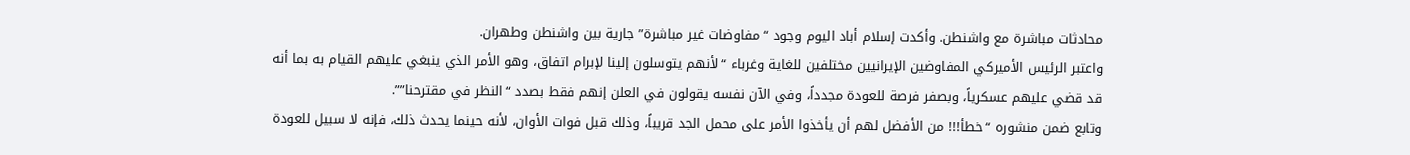محادثات مباشرة مع واشنطن. وأكدت إسلام أباد اليوم وجود “مفاوضات غير مباشرة” جارية بين واشنطن وطهران.
واعتبر الرئيس الأميركي المفاوضين الإيرانيين مختلفين للغاية وغرباء “لأنهم يتوسلون إلينا لإبرام اتفاق، وهو الأمر الذي ينبغي عليهم القيام به بما أنه قد قضي عليهم عسكرياً، وبصفر فرصة للعودة مجدداً، وفي الآن نفسه يقولون في العلن إنهم فقط بصدد “النظر في مقترحنا””.
وتابع ضمن منشوره “خطأ!!! من الأفضل لهم أن يأخذوا الأمر على محمل الجد قريباً، وذلك قبل فوات الأوان، لأنه حينما يحدث ذلك، فإنه لا سبيل للعودة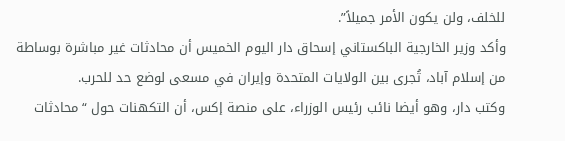للخلف، ولن يكون الأمر جميلاً”.
وأكد وزير الخارجية الباكستاني إسحاق دار اليوم الخميس أن محادثات غير مباشرة بوساطة من إسلام آباد، تُجرى بين الولايات المتحدة وإيران في مسعى لوضع حد للحرب.
وكتب دار، وهو أيضا نائب رئيس الوزراء، على منصة إكس، أن التكهنات حول “محادثات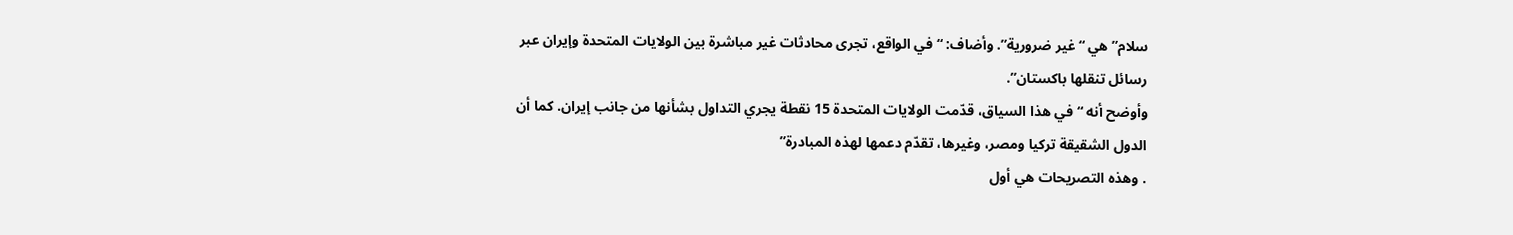سلام” هي “غير ضرورية”. وأضاف: “في الواقع، تجرى محادثات غير مباشرة بين الولايات المتحدة وإيران عبر رسائل تنقلها باكستان”.
وأوضح أنه “في هذا السياق، قدّمت الولايات المتحدة 15 نقطة يجري التداول بشأنها من جانب إيران. كما أن الدول الشقيقة تركيا ومصر، وغيرها، تقدّم دعمها لهذه المبادرة”
. وهذه التصريحات هي أول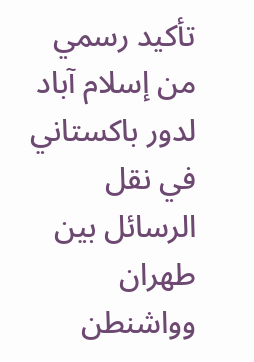تأكيد رسمي من إسلام آباد لدور باكستاني في نقل الرسائل بين طهران وواشنطن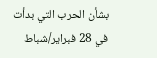بشأن الحرب التي بدأت في 28 فبراير/شباط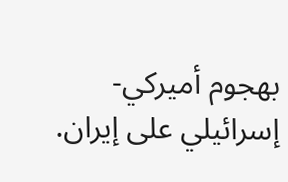بهجوم أميركي-إسرائيلي على إيران.